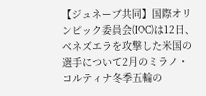【ジュネーブ共同】国際オリンピック委員会(IOC)は12日、ベネズエラを攻撃した米国の選手について2月のミラノ・コルティナ冬季五輪の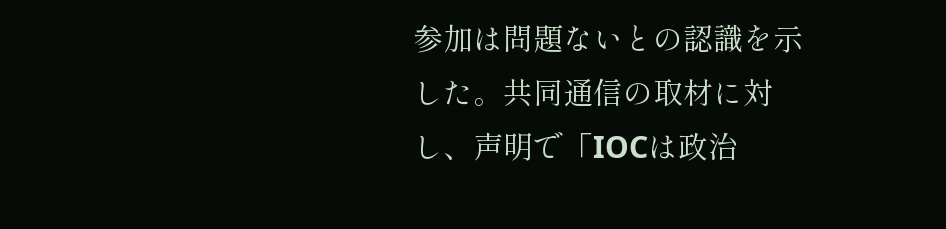参加は問題ないとの認識を示した。共同通信の取材に対し、声明で「IOCは政治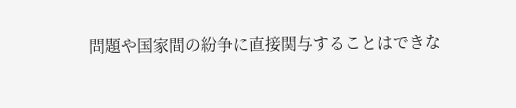問題や国家間の紛争に直接関与することはできな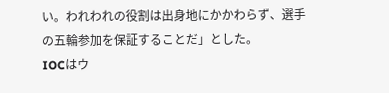い。われわれの役割は出身地にかかわらず、選手の五輪参加を保証することだ」とした。
IOCはウ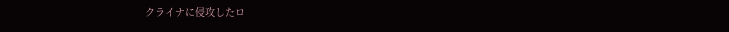クライナに侵攻したロ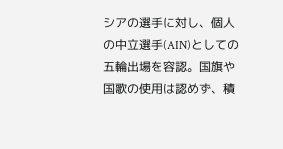シアの選手に対し、個人の中立選手(AIN)としての五輪出場を容認。国旗や国歌の使用は認めず、積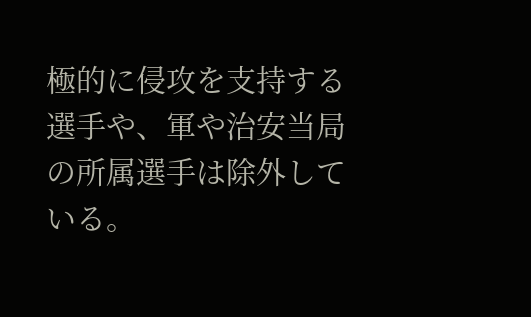極的に侵攻を支持する選手や、軍や治安当局の所属選手は除外している。